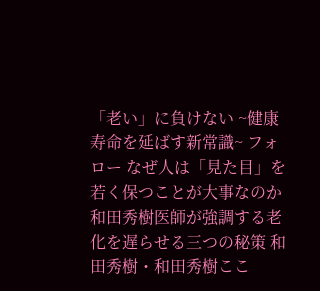「老い」に負けない ~健康寿命を延ばす新常識~ フォロー なぜ人は「見た目」を若く保つことが大事なのか 和田秀樹医師が強調する老化を遅らせる三つの秘策 和田秀樹・和田秀樹ここ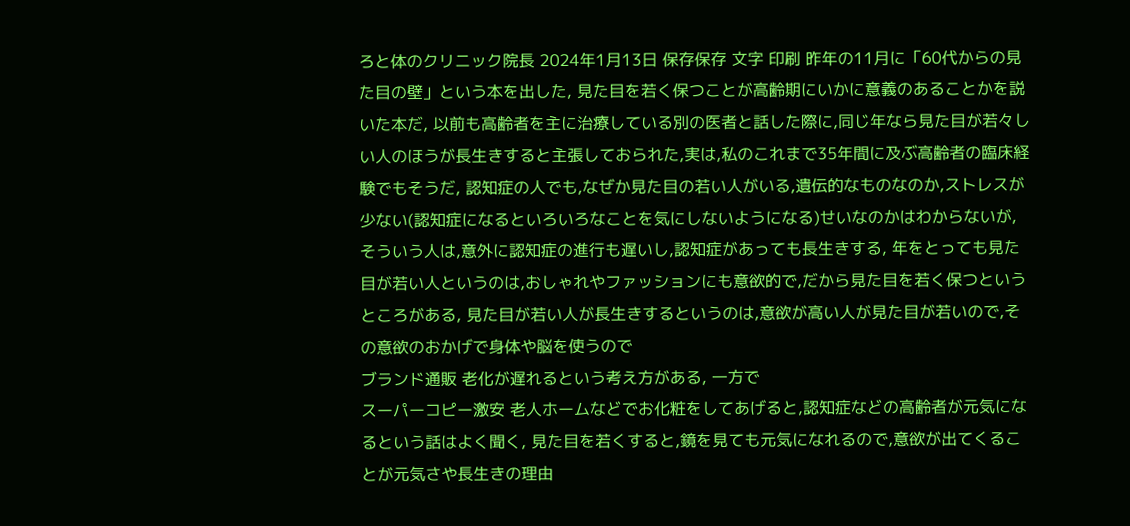ろと体のクリニック院長 2024年1月13日 保存保存 文字 印刷 昨年の11月に「60代からの見た目の壁」という本を出した, 見た目を若く保つことが高齢期にいかに意義のあることかを説いた本だ, 以前も高齢者を主に治療している別の医者と話した際に,同じ年なら見た目が若々しい人のほうが長生きすると主張しておられた,実は,私のこれまで35年間に及ぶ高齢者の臨床経験でもそうだ, 認知症の人でも,なぜか見た目の若い人がいる,遺伝的なものなのか,ストレスが少ない(認知症になるといろいろなことを気にしないようになる)せいなのかはわからないが,そういう人は,意外に認知症の進行も遅いし,認知症があっても長生きする, 年をとっても見た目が若い人というのは,おしゃれやファッションにも意欲的で,だから見た目を若く保つというところがある, 見た目が若い人が長生きするというのは,意欲が高い人が見た目が若いので,その意欲のおかげで身体や脳を使うので
ブランド通販 老化が遅れるという考え方がある, 一方で
スーパーコピー激安 老人ホームなどでお化粧をしてあげると,認知症などの高齢者が元気になるという話はよく聞く, 見た目を若くすると,鏡を見ても元気になれるので,意欲が出てくることが元気さや長生きの理由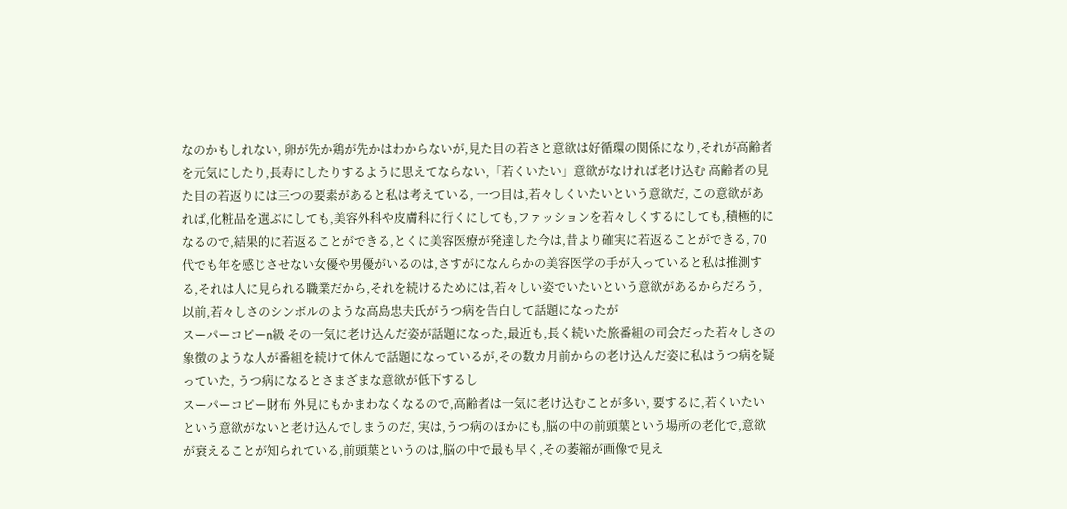なのかもしれない, 卵が先か鶏が先かはわからないが,見た目の若さと意欲は好循環の関係になり,それが高齢者を元気にしたり,長寿にしたりするように思えてならない,「若くいたい」意欲がなければ老け込む 高齢者の見た目の若返りには三つの要素があると私は考えている, 一つ目は,若々しくいたいという意欲だ, この意欲があれば,化粧品を選ぶにしても,美容外科や皮膚科に行くにしても,ファッションを若々しくするにしても,積極的になるので,結果的に若返ることができる,とくに美容医療が発達した今は,昔より確実に若返ることができる, 70代でも年を感じさせない女優や男優がいるのは,さすがになんらかの美容医学の手が入っていると私は推測する,それは人に見られる職業だから,それを続けるためには,若々しい姿でいたいという意欲があるからだろう, 以前,若々しさのシンボルのような高島忠夫氏がうつ病を告白して話題になったが
スーパーコピーn級 その一気に老け込んだ姿が話題になった,最近も,長く続いた旅番組の司会だった若々しさの象徴のような人が番組を続けて休んで話題になっているが,その数カ月前からの老け込んだ姿に私はうつ病を疑っていた, うつ病になるとさまざまな意欲が低下するし
スーパーコピー財布 外見にもかまわなくなるので,高齢者は一気に老け込むことが多い, 要するに,若くいたいという意欲がないと老け込んでしまうのだ, 実は,うつ病のほかにも,脳の中の前頭葉という場所の老化で,意欲が衰えることが知られている,前頭葉というのは,脳の中で最も早く,その萎縮が画像で見え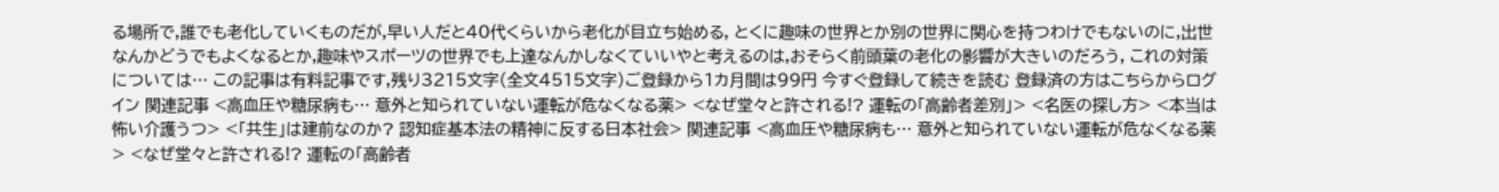る場所で,誰でも老化していくものだが,早い人だと40代くらいから老化が目立ち始める, とくに趣味の世界とか別の世界に関心を持つわけでもないのに,出世なんかどうでもよくなるとか,趣味やスポーツの世界でも上達なんかしなくていいやと考えるのは,おそらく前頭葉の老化の影響が大きいのだろう, これの対策については… この記事は有料記事です,残り3215文字(全文4515文字)ご登録から1カ月間は99円 今すぐ登録して続きを読む 登録済の方はこちらからログイン 関連記事 <高血圧や糖尿病も… 意外と知られていない運転が危なくなる薬> <なぜ堂々と許される!? 運転の「高齢者差別」> <名医の探し方> <本当は怖い介護うつ> <「共生」は建前なのか? 認知症基本法の精神に反する日本社会> 関連記事 <高血圧や糖尿病も… 意外と知られていない運転が危なくなる薬> <なぜ堂々と許される!? 運転の「高齢者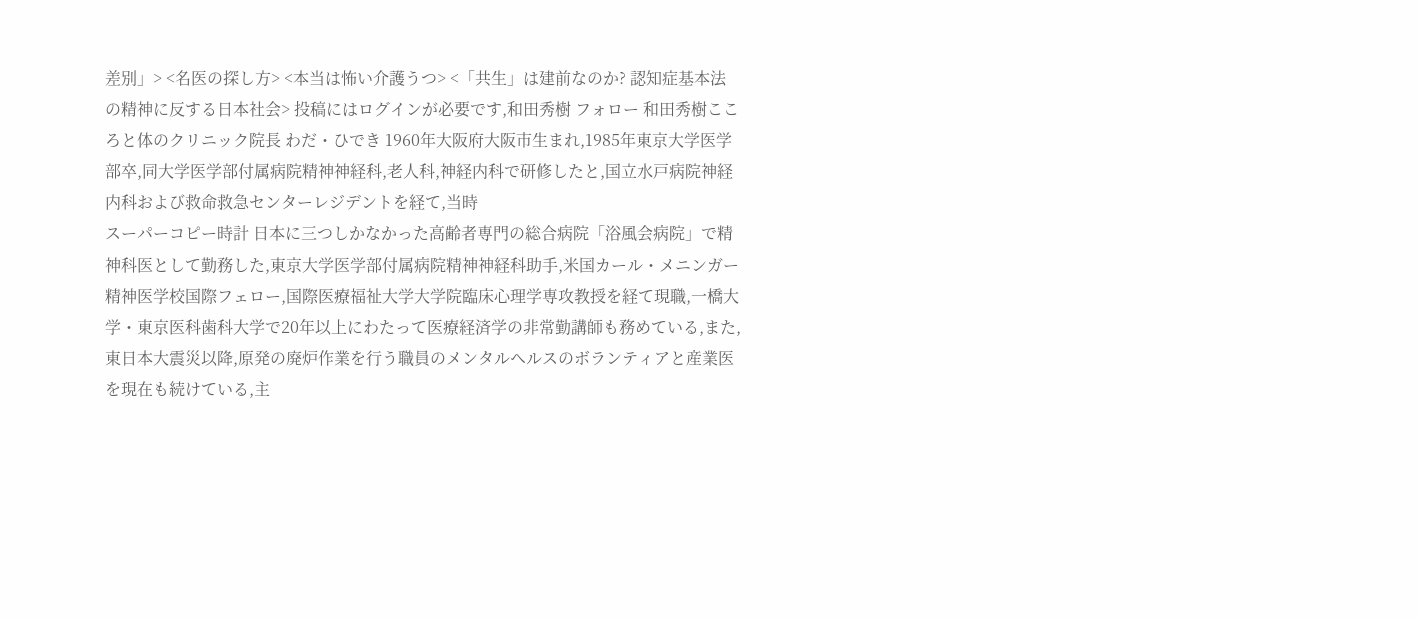差別」> <名医の探し方> <本当は怖い介護うつ> <「共生」は建前なのか? 認知症基本法の精神に反する日本社会> 投稿にはログインが必要です,和田秀樹 フォロー 和田秀樹こころと体のクリニック院長 わだ・ひでき 1960年大阪府大阪市生まれ,1985年東京大学医学部卒,同大学医学部付属病院精神神経科,老人科,神経内科で研修したと,国立水戸病院神経内科および救命救急センターレジデントを経て,当時
スーパーコピー時計 日本に三つしかなかった高齢者専門の総合病院「浴風会病院」で精神科医として勤務した,東京大学医学部付属病院精神神経科助手,米国カール・メニンガー精神医学校国際フェロー,国際医療福祉大学大学院臨床心理学専攻教授を経て現職,一橋大学・東京医科歯科大学で20年以上にわたって医療経済学の非常勤講師も務めている,また,東日本大震災以降,原発の廃炉作業を行う職員のメンタルヘルスのボランティアと産業医を現在も続けている,主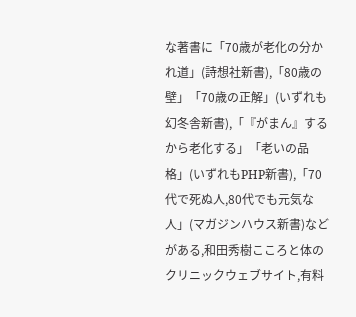な著書に「70歳が老化の分かれ道」(詩想社新書),「80歳の壁」「70歳の正解」(いずれも幻冬舎新書),「『がまん』するから老化する」「老いの品格」(いずれもPHP新書),「70代で死ぬ人,80代でも元気な人」(マガジンハウス新書)などがある,和田秀樹こころと体のクリニックウェブサイト,有料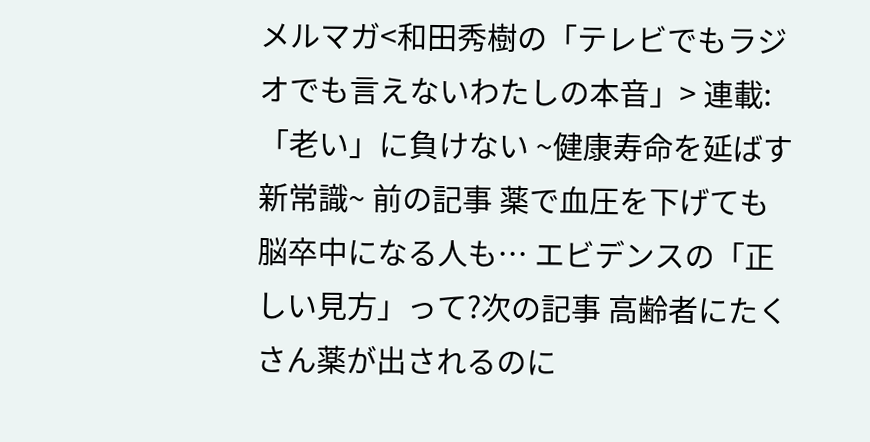メルマガ<和田秀樹の「テレビでもラジオでも言えないわたしの本音」> 連載:「老い」に負けない ~健康寿命を延ばす新常識~ 前の記事 薬で血圧を下げても脳卒中になる人も… エビデンスの「正しい見方」って?次の記事 高齢者にたくさん薬が出されるのに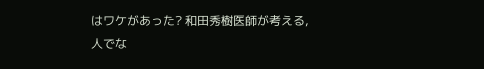はワケがあった? 和田秀樹医師が考える,人でな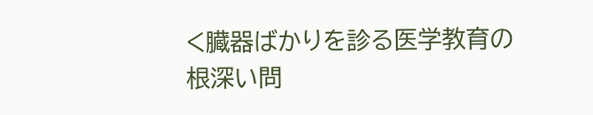く臓器ばかりを診る医学教育の根深い問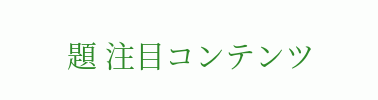題 注目コンテンツ